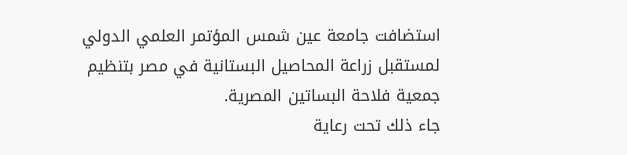استضافت جامعة عين شمس المؤتمر العلمي الدولي لمستقبل زراعة المحاصيل البستانية في مصر بتنظيم جمعية فلاحة البساتين المصرية.
جاء ذلك تحت رعاية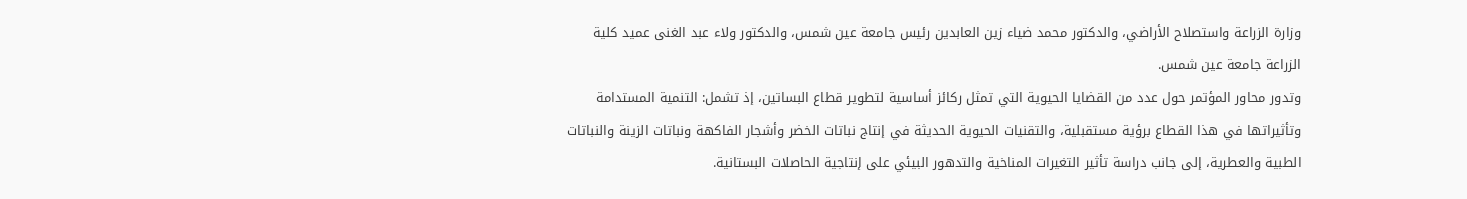وزارة الزراعة واستصلاح الأراضي، والدكتور محمد ضياء زين العابدين رئيس جامعة عين شمس، والدكتور ولاء عبد الغنى عميد كلية الزراعة جامعة عين شمس.
وتدور محاور المؤتمر حول عدد من القضايا الحيوية التي تمثل ركائز أساسية لتطوير قطاع البساتين، إذ تشمل: التنمية المستدامة وتأثيراتها في هذا القطاع برؤية مستقبلية، والتقنيات الحيوية الحديثة في إنتاج نباتات الخضر وأشجار الفاكهة ونباتات الزينة والنباتات الطبية والعطرية، إلى جانب دراسة تأثير التغيرات المناخية والتدهور البيئي على إنتاجية الحاصلات البستانية.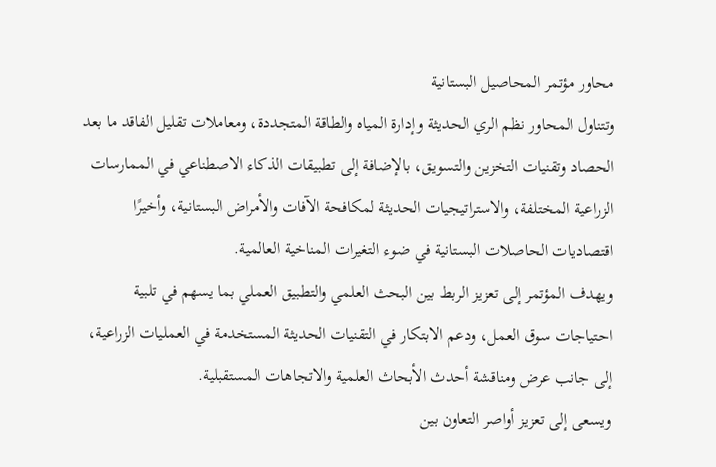محاور مؤتمر المحاصيل البستانية
وتتناول المحاور نظم الري الحديثة وإدارة المياه والطاقة المتجددة، ومعاملات تقليل الفاقد ما بعد الحصاد وتقنيات التخزين والتسويق، بالإضافة إلى تطبيقات الذكاء الاصطناعي في الممارسات الزراعية المختلفة، والاستراتيجيات الحديثة لمكافحة الآفات والأمراض البستانية، وأخيرًا اقتصاديات الحاصلات البستانية في ضوء التغيرات المناخية العالمية.
ويهدف المؤتمر إلى تعزيز الربط بين البحث العلمي والتطبيق العملي بما يسهم في تلبية احتياجات سوق العمل، ودعم الابتكار في التقنيات الحديثة المستخدمة في العمليات الزراعية، إلى جانب عرض ومناقشة أحدث الأبحاث العلمية والاتجاهات المستقبلية.
ويسعى إلى تعزيز أواصر التعاون بين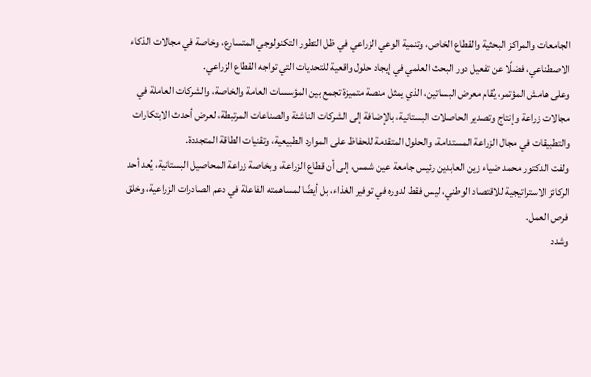الجامعات والمراكز البحثية والقطاع الخاص، وتنمية الوعي الزراعي في ظل التطور التكنولوجي المتسارع، وخاصة في مجالات الذكاء الاصطناعي، فضلًا عن تفعيل دور البحث العلمي في إيجاد حلول واقعية للتحديات التي تواجه القطاع الزراعي.
وعلى هامش المؤتمر، يُقام معرض البساتين، الذي يمثل منصة متميزة تجمع بين المؤسسات العامة والخاصة، والشركات العاملة في مجالات زراعة وإنتاج وتصدير الحاصلات البستانية، بالإضافة إلى الشركات الناشئة والصناعات المرتبطة، لعرض أحدث الابتكارات والتطبيقات في مجال الزراعة المستدامة، والحلول المتقدمة للحفاظ على الموارد الطبيعية، وتقنيات الطاقة المتجددة.
ولفت الدكتور محمد ضياء زين العابدين رئيس جامعة عين شمس، إلى أن قطاع الزراعة، وبخاصة زراعة المحاصيل البستانية، يُعد أحد الركائز الاستراتيجية للاقتصاد الوطني، ليس فقط لدوره في توفير الغذاء، بل أيضًا لمساهمته الفاعلة في دعم الصادرات الزراعية، وخلق فرص العمل.
وشدد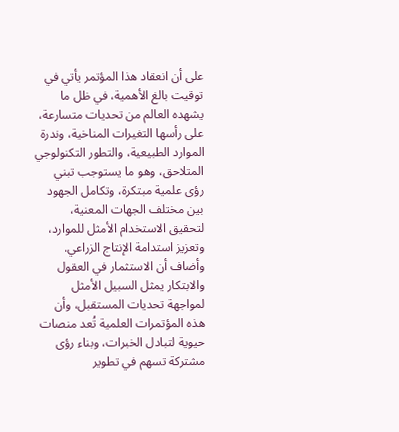على أن انعقاد هذا المؤتمر يأتي في توقيت بالغ الأهمية، في ظل ما يشهده العالم من تحديات متسارعة، على رأسها التغيرات المناخية، وندرة الموارد الطبيعية، والتطور التكنولوجي المتلاحق، وهو ما يستوجب تبني رؤى علمية مبتكرة، وتكامل الجهود بين مختلف الجهات المعنية، لتحقيق الاستخدام الأمثل للموارد، وتعزيز استدامة الإنتاج الزراعي.
وأضاف أن الاستثمار في العقول والابتكار يمثل السبيل الأمثل لمواجهة تحديات المستقبل، وأن هذه المؤتمرات العلمية تُعد منصات حيوية لتبادل الخبرات، وبناء رؤى مشتركة تسهم في تطوير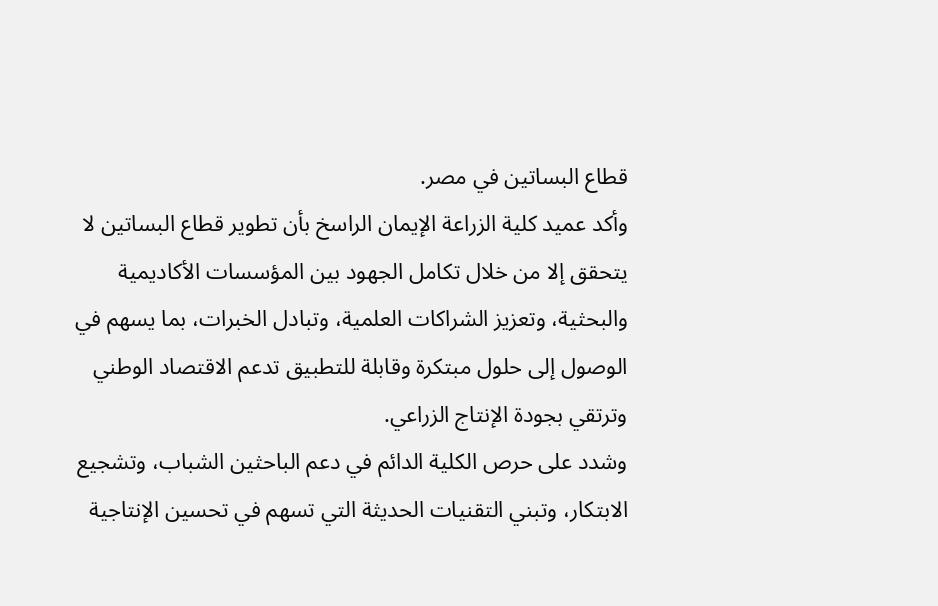قطاع البساتين في مصر.
وأكد عميد كلية الزراعة الإيمان الراسخ بأن تطوير قطاع البساتين لا يتحقق إلا من خلال تكامل الجهود بين المؤسسات الأكاديمية والبحثية، وتعزيز الشراكات العلمية، وتبادل الخبرات، بما يسهم في الوصول إلى حلول مبتكرة وقابلة للتطبيق تدعم الاقتصاد الوطني وترتقي بجودة الإنتاج الزراعي.
وشدد على حرص الكلية الدائم في دعم الباحثين الشباب، وتشجيع الابتكار، وتبني التقنيات الحديثة التي تسهم في تحسين الإنتاجية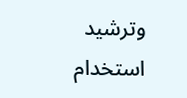وترشيد استخدام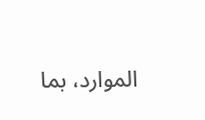الموارد، بما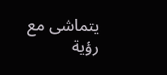يتماشى مع رؤية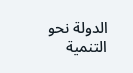الدولة نحو التنمية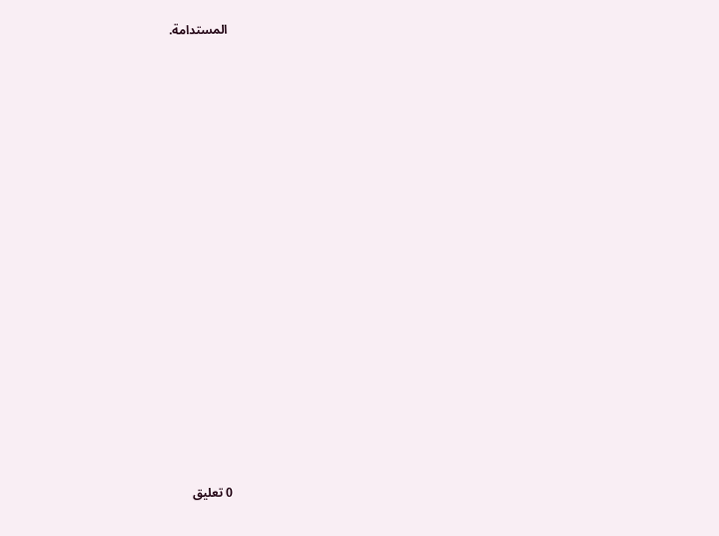المستدامة.


















0 تعليق